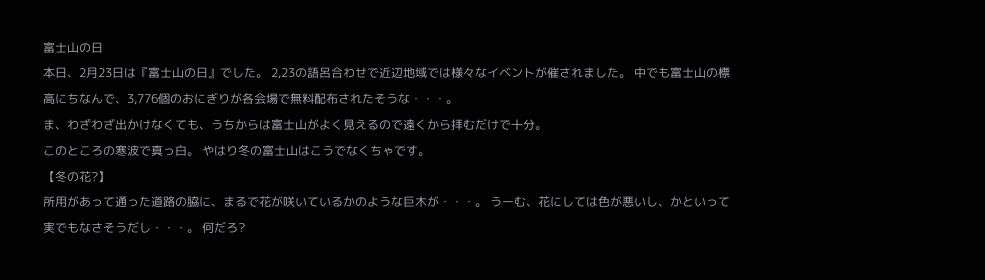富士山の日
本日、2月23日は『富士山の日』でした。 2,23の語呂合わせで近辺地域では様々なイベントが催されました。 中でも富士山の標高にちなんで、3,776個のおにぎりが各会場で無料配布されたそうな・・・。
ま、わざわざ出かけなくても、うちからは富士山がよく見えるので遠くから拝むだけで十分。
このところの寒波で真っ白。 やはり冬の富士山はこうでなくちゃです。
【冬の花?】
所用があって通った道路の脇に、まるで花が咲いているかのような巨木が・・・。 うーむ、花にしては色が悪いし、かといって実でもなさそうだし・・・。 何だろ?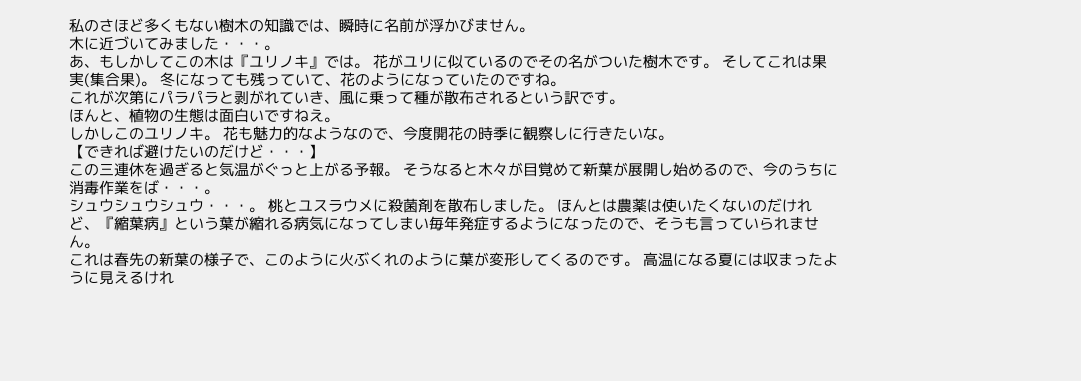私のさほど多くもない樹木の知識では、瞬時に名前が浮かびません。
木に近づいてみました・・・。
あ、もしかしてこの木は『ユリノキ』では。 花がユリに似ているのでその名がついた樹木です。 そしてこれは果実(集合果)。 冬になっても残っていて、花のようになっていたのですね。
これが次第にパラパラと剥がれていき、風に乗って種が散布されるという訳です。
ほんと、植物の生態は面白いですねえ。
しかしこのユリノキ。 花も魅力的なようなので、今度開花の時季に観察しに行きたいな。
【できれば避けたいのだけど・・・】
この三連休を過ぎると気温がぐっと上がる予報。 そうなると木々が目覚めて新葉が展開し始めるので、今のうちに消毒作業をば・・・。
シュウシュウシュウ・・・。 桃とユスラウメに殺菌剤を散布しました。 ほんとは農薬は使いたくないのだけれど、『縮葉病』という葉が縮れる病気になってしまい毎年発症するようになったので、そうも言っていられません。
これは春先の新葉の様子で、このように火ぶくれのように葉が変形してくるのです。 高温になる夏には収まったように見えるけれ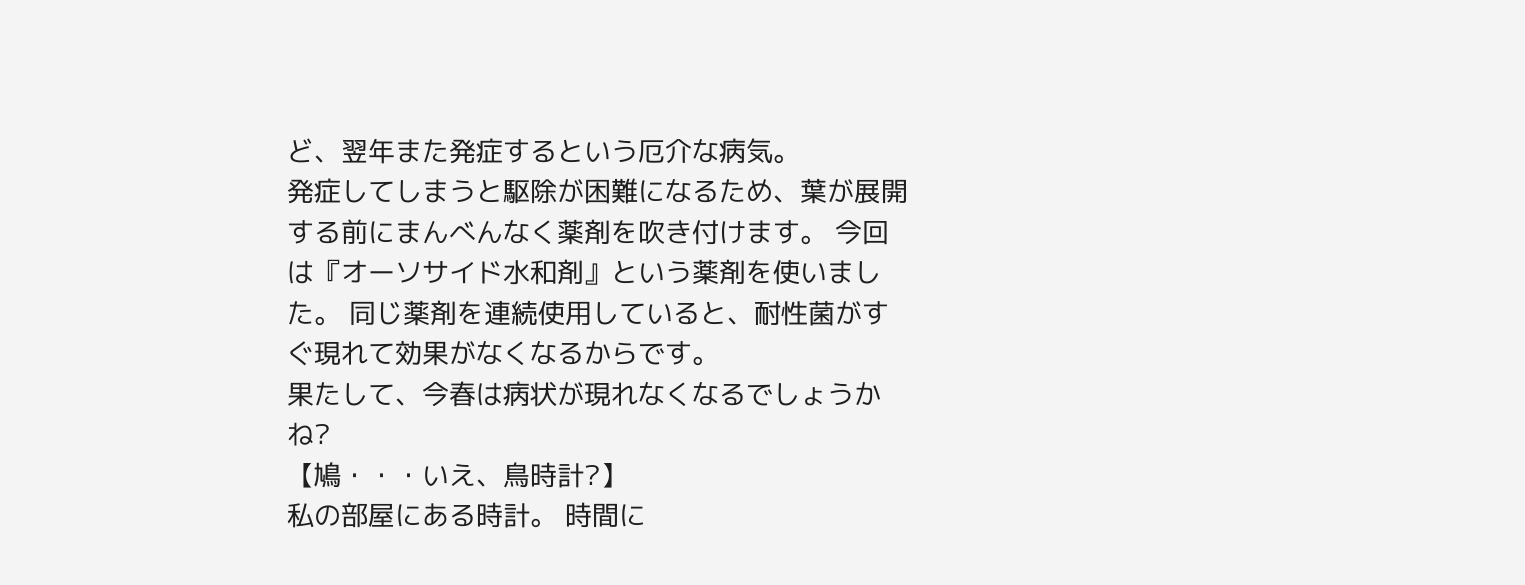ど、翌年また発症するという厄介な病気。
発症してしまうと駆除が困難になるため、葉が展開する前にまんべんなく薬剤を吹き付けます。 今回は『オーソサイド水和剤』という薬剤を使いました。 同じ薬剤を連続使用していると、耐性菌がすぐ現れて効果がなくなるからです。
果たして、今春は病状が現れなくなるでしょうかね?
【鳩・・・いえ、鳥時計?】
私の部屋にある時計。 時間に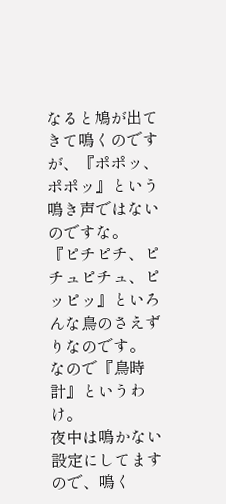なると鳩が出てきて鳴くのですが、『ポポッ、ポポッ』という鳴き声ではないのですな。 『ピチピチ、ピチュピチュ、ピッピッ』といろんな鳥のさえずりなのです。 なので『鳥時計』というわけ。
夜中は鳴かない設定にしてますので、鳴く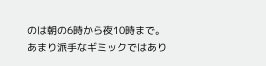のは朝の6時から夜10時まで。 あまり派手なギミックではあり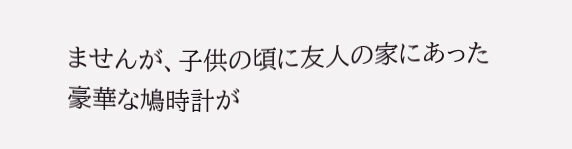ませんが、子供の頃に友人の家にあった豪華な鳩時計が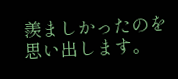羨ましかったのを思い出します。